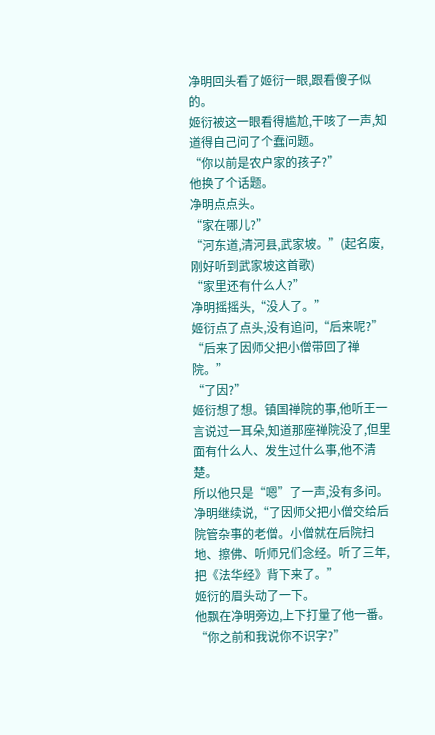净明回头看了姬衍一眼,跟看傻子似的。
姬衍被这一眼看得尴尬,干咳了一声,知道得自己问了个蠢问题。
“你以前是农户家的孩子?”
他换了个话题。
净明点点头。
“家在哪儿?”
“河东道,清河县,武家坡。”(起名废,刚好听到武家坡这首歌)
“家里还有什么人?”
净明摇摇头,“没人了。”
姬衍点了点头,没有追问,“后来呢?”
“后来了因师父把小僧带回了禅院。”
“了因?”
姬衍想了想。镇国禅院的事,他听王一言说过一耳朵,知道那座禅院没了,但里面有什么人、发生过什么事,他不清楚。
所以他只是“嗯”了一声,没有多问。
净明继续说,“了因师父把小僧交给后院管杂事的老僧。小僧就在后院扫地、擦佛、听师兄们念经。听了三年,把《法华经》背下来了。”
姬衍的眉头动了一下。
他飘在净明旁边,上下打量了他一番。
“你之前和我说你不识字?”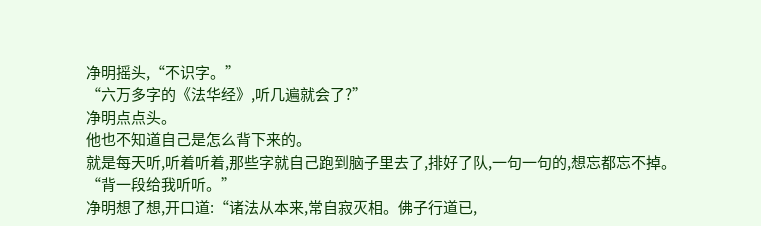净明摇头,“不识字。”
“六万多字的《法华经》,听几遍就会了?”
净明点点头。
他也不知道自己是怎么背下来的。
就是每天听,听着听着,那些字就自己跑到脑子里去了,排好了队,一句一句的,想忘都忘不掉。
“背一段给我听听。”
净明想了想,开口道:“诸法从本来,常自寂灭相。佛子行道已,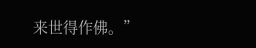来世得作佛。”